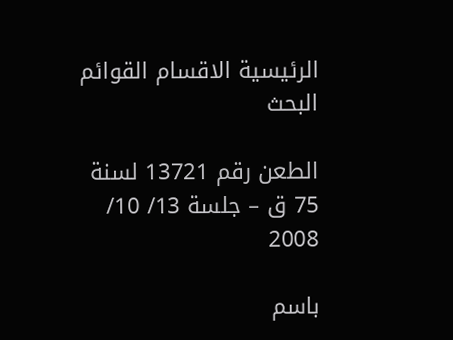الرئيسية الاقسام القوائم البحث

الطعن رقم 13721 لسنة 75 ق – جلسة 13/ 10/ 2008

باسم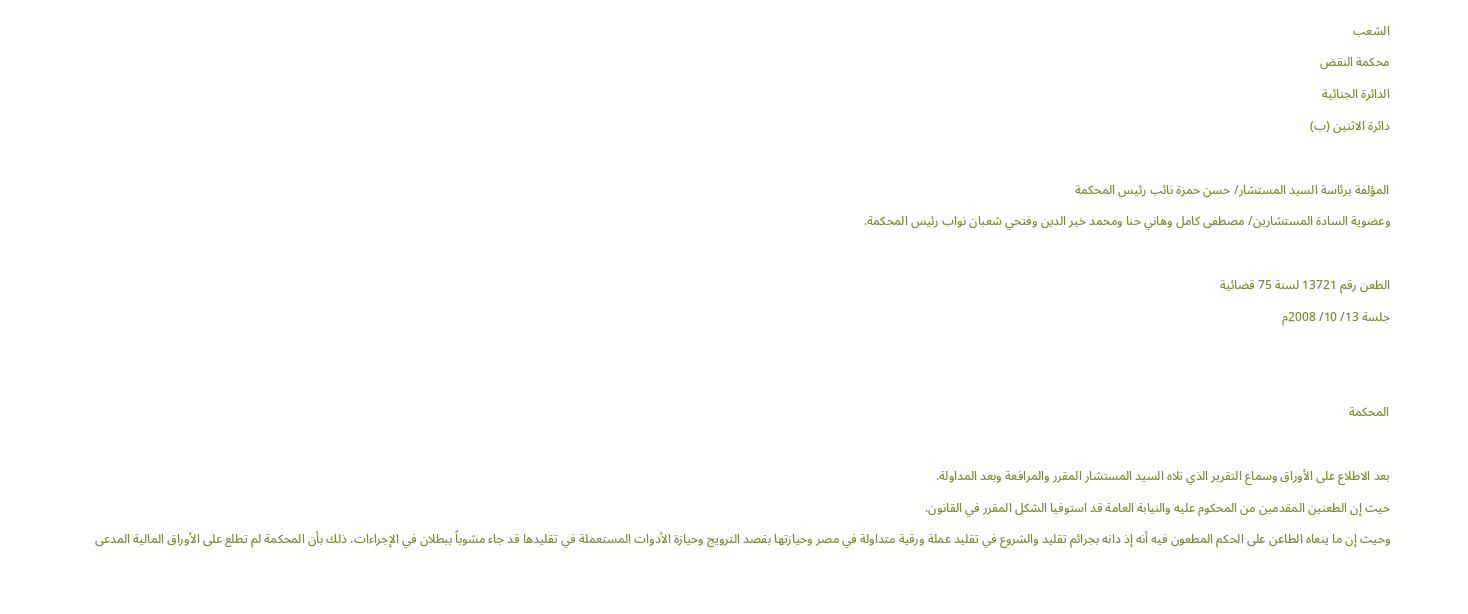الشعب
محكمة النقض
الدائرة الجنائية
دائرة الاثنين (ب)

المؤلفة برئاسة السيد المستشار/ حسن حمزة نائب رئيس المحكمة
وعضوية السادة المستشارين/ مصطفى كامل وهاني حنا ومحمد خير الدين وفتحي شعبان نواب رئيس المحكمة.

الطعن رقم 13721 لسنة 75 قضائية
جلسة 13/ 10/ 2008م


المحكمة

بعد الاطلاع على الأوراق وسماع التقرير الذي تلاه السيد المستشار المقرر والمرافعة وبعد المداولة.
حيث إن الطعنين المقدمين من المحكوم عليه والنيابة العامة قد استوفيا الشكل المقرر في القانون.
وحيث إن ما ينعاه الطاعن على الحكم المطعون فيه أنه إذ دانه بجرائم تقليد والشروع في تقليد عملة ورقية متداولة في مصر وحيازتها بقصد الترويج وحيازة الأدوات المستعملة في تقليدها قد جاء مشوباً ببطلان في الإجراءات، ذلك بأن المحكمة لم تطلع على الأوراق المالية المدعى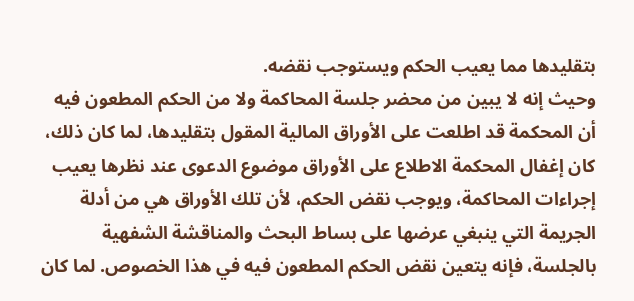بتقليدها مما يعيب الحكم ويستوجب نقضه.
وحيث إنه لا يبين من محضر جلسة المحاكمة ولا من الحكم المطعون فيه أن المحكمة قد اطلعت على الأوراق المالية المقول بتقليدها، لما كان ذلك، كان إغفال المحكمة الاطلاع على الأوراق موضوع الدعوى عند نظرها يعيب إجراءات المحاكمة، ويوجب نقض الحكم، لأن تلك الأوراق هي من أدلة الجريمة التي ينبغي عرضها على بساط البحث والمناقشة الشفهية بالجلسة، فإنه يتعين نقض الحكم المطعون فيه في هذا الخصوص. لما كان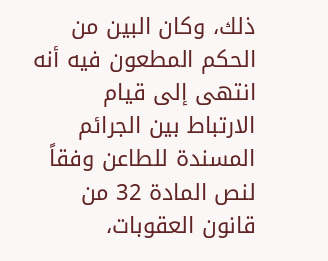ذلك، وكان البين من الحكم المطعون فيه أنه انتهى إلى قيام الارتباط بين الجرائم المسندة للطاعن وفقاً لنص المادة 32 من قانون العقوبات،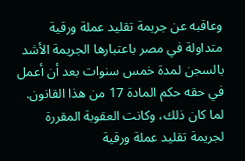وعاقبه عن جريمة تقليد عملة ورقية متداولة في مصر باعتبارها الجريمة الأشد بالسجن لمدة خمس سنوات بعد أن أعمل في حقه حكم المادة 17 من هذا القانون. لما كان ذلك، وكانت العقوبة المقررة لجريمة تقليد عملة ورقية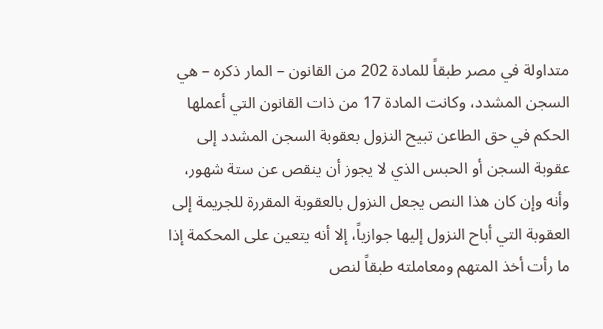متداولة في مصر طبقاً للمادة 202 من القانون – المار ذكره – هي السجن المشدد، وكانت المادة 17 من ذات القانون التي أعملها الحكم في حق الطاعن تبيح النزول بعقوبة السجن المشدد إلى عقوبة السجن أو الحبس الذي لا يجوز أن ينقص عن ستة شهور، وأنه وإن كان هذا النص يجعل النزول بالعقوبة المقررة للجريمة إلى العقوبة التي أباح النزول إليها جوازياً، إلا أنه يتعين على المحكمة إذا ما رأت أخذ المتهم ومعاملته طبقاً لنص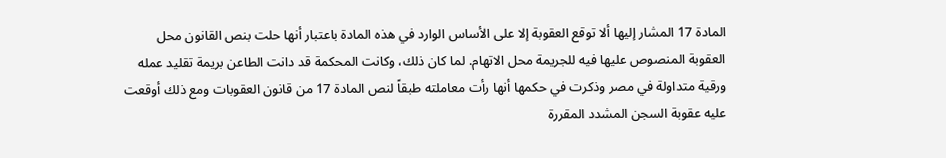المادة 17 المشار إليها ألا توقع العقوبة إلا على الأساس الوارد في هذه المادة باعتبار أنها حلت بنص القانون محل العقوبة المنصوص عليها فيه للجريمة محل الاتهام. لما كان ذلك، وكانت المحكمة قد دانت الطاعن بريمة تقليد عمله ورقية متداولة في مصر وذكرت في حكمها أنها رأت معاملته طبقاً لنص المادة 17 من قانون العقوبات ومع ذلك أوقعت عليه عقوبة السجن المشدد المقررة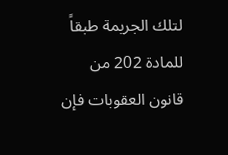لتلك الجريمة طبقاً للمادة 202 من قانون العقوبات فإن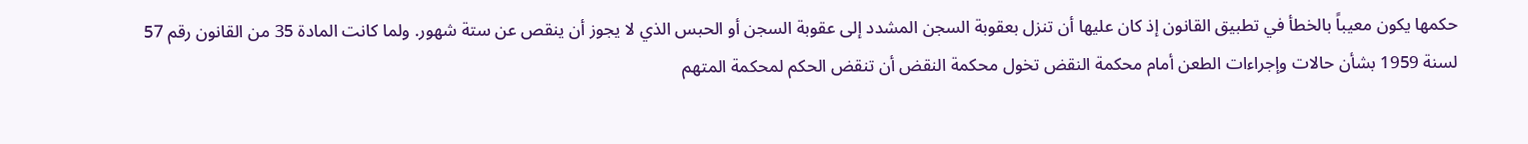حكمها يكون معيباً بالخطأ في تطبيق القانون إذ كان عليها أن تنزل بعقوبة السجن المشدد إلى عقوبة السجن أو الحبس الذي لا يجوز أن ينقص عن ستة شهور. ولما كانت المادة 35 من القانون رقم 57 لسنة 1959 بشأن حالات وإجراءات الطعن أمام محكمة النقض تخول محكمة النقض أن تنقض الحكم لمحكمة المتهم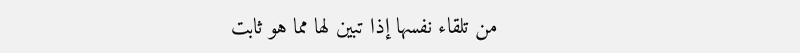من تلقاء نفسها إذا تبين لها مما هو ثابت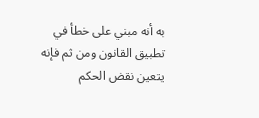به أنه مبني على خطأ في تطبيق القانون ومن ثم فإنه يتعين نقض الحكم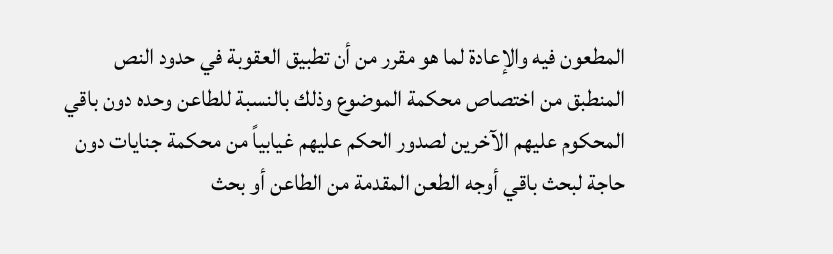المطعون فيه والإعادة لما هو مقرر من أن تطبيق العقوبة في حدود النص المنطبق من اختصاص محكمة الموضوع وذلك بالنسبة للطاعن وحده دون باقي المحكوم عليهم الآخرين لصدور الحكم عليهم غيابياً من محكمة جنايات دون حاجة لبحث باقي أوجه الطعن المقدمة من الطاعن أو بحث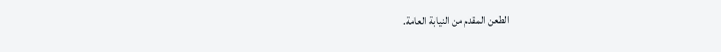الطعن المقدم من النيابة العامة.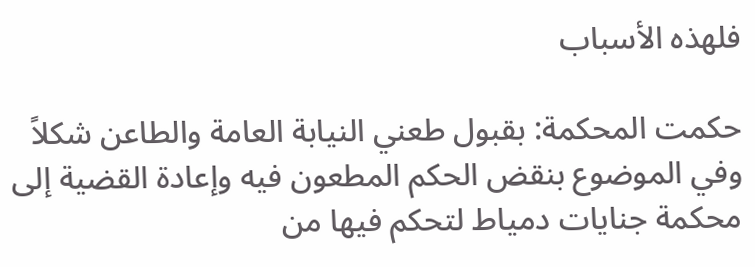فلهذه الأسباب

حكمت المحكمة: بقبول طعني النيابة العامة والطاعن شكلاً وفي الموضوع بنقض الحكم المطعون فيه وإعادة القضية إلى محكمة جنايات دمياط لتحكم فيها من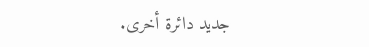جديد دائرة أخرى.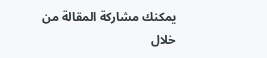يمكنك مشاركة المقالة من خلال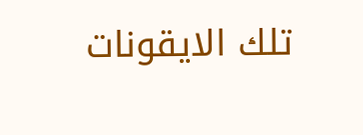تلك الايقونات